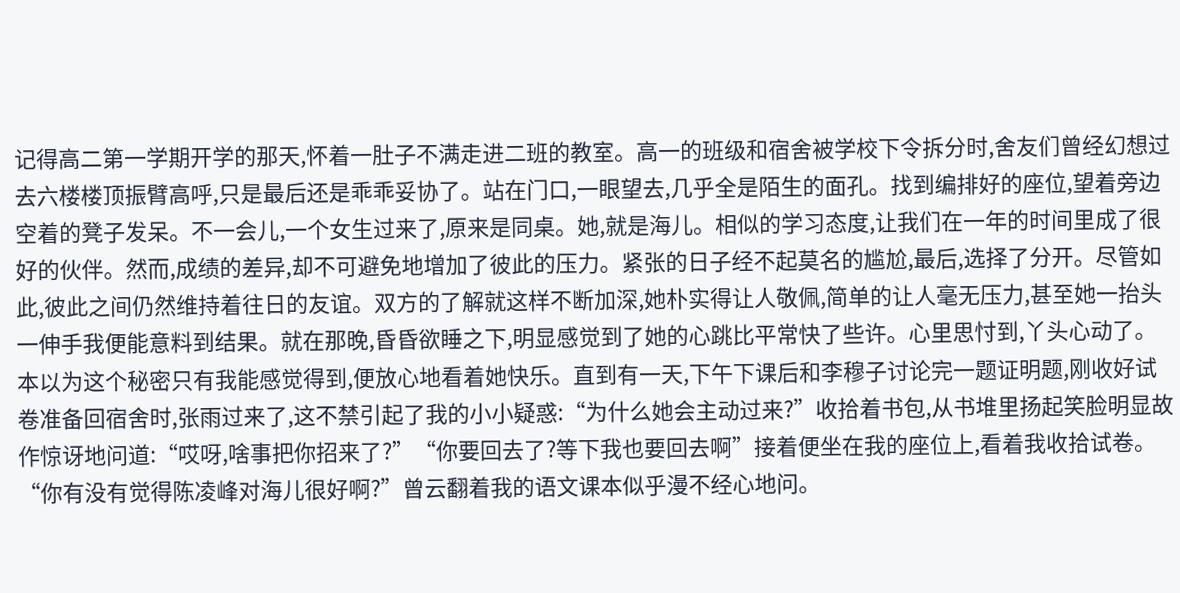记得高二第一学期开学的那天,怀着一肚子不满走进二班的教室。高一的班级和宿舍被学校下令拆分时,舍友们曾经幻想过去六楼楼顶振臂高呼,只是最后还是乖乖妥协了。站在门口,一眼望去,几乎全是陌生的面孔。找到编排好的座位,望着旁边空着的凳子发呆。不一会儿,一个女生过来了,原来是同桌。她,就是海儿。相似的学习态度,让我们在一年的时间里成了很好的伙伴。然而,成绩的差异,却不可避免地增加了彼此的压力。紧张的日子经不起莫名的尴尬,最后,选择了分开。尽管如此,彼此之间仍然维持着往日的友谊。双方的了解就这样不断加深,她朴实得让人敬佩,简单的让人毫无压力,甚至她一抬头一伸手我便能意料到结果。就在那晚,昏昏欲睡之下,明显感觉到了她的心跳比平常快了些许。心里思忖到,丫头心动了。
本以为这个秘密只有我能感觉得到,便放心地看着她快乐。直到有一天,下午下课后和李穆子讨论完一题证明题,刚收好试卷准备回宿舍时,张雨过来了,这不禁引起了我的小小疑惑:“为什么她会主动过来?”收拾着书包,从书堆里扬起笑脸明显故作惊讶地问道:“哎呀,啥事把你招来了?”“你要回去了?等下我也要回去啊”接着便坐在我的座位上,看着我收拾试卷。“你有没有觉得陈凌峰对海儿很好啊?”曾云翻着我的语文课本似乎漫不经心地问。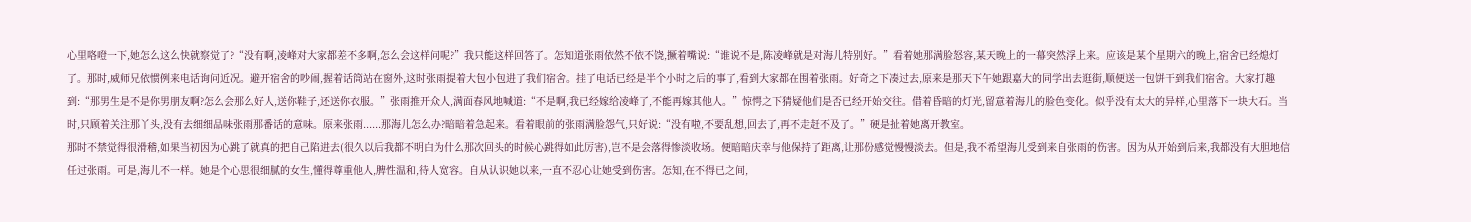心里咯噔一下,她怎么这么快就察觉了?“没有啊,凌峰对大家都差不多啊,怎么会这样问呢?”我只能这样回答了。怎知道张雨依然不依不饶,撅着嘴说:“谁说不是,陈凌峰就是对海儿特别好。”看着她那满脸怒容,某天晚上的一幕突然浮上来。应该是某个星期六的晚上,宿舍已经熄灯了。那时,威师兄依惯例来电话询问近况。避开宿舍的吵闹,握着话筒站在窗外,这时张雨提着大包小包进了我们宿舍。挂了电话已经是半个小时之后的事了,看到大家都在围着张雨。好奇之下凑过去,原来是那天下午她跟嘉大的同学出去逛街,顺便送一包饼干到我们宿舍。大家打趣到:“那男生是不是你男朋友啊?怎么会那么好人,送你鞋子,还送你衣服。”张雨推开众人,满面春风地喊道:“不是啊,我已经嫁给凌峰了,不能再嫁其他人。”惊愕之下猜疑他们是否已经开始交往。借着昏暗的灯光,留意着海儿的脸色变化。似乎没有太大的异样,心里落下一块大石。当时,只顾着关注那丫头,没有去细细品味张雨那番话的意味。原来张雨......那海儿怎么办?暗暗着急起来。看着眼前的张雨满脸怨气,只好说:“没有啦,不要乱想,回去了,再不走赶不及了。”硬是扯着她离开教室。
那时不禁觉得很滑稽,如果当初因为心跳了就真的把自己陷进去(很久以后我都不明白为什么那次回头的时候心跳得如此厉害),岂不是会落得惨淡收场。便暗暗庆幸与他保持了距离,让那份感觉慢慢淡去。但是,我不希望海儿受到来自张雨的伤害。因为从开始到后来,我都没有大胆地信任过张雨。可是,海儿不一样。她是个心思很细腻的女生,懂得尊重他人,脾性温和,待人宽容。自从认识她以来,一直不忍心让她受到伤害。怎知,在不得已之间,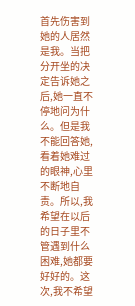首先伤害到她的人居然是我。当把分开坐的决定告诉她之后,她一直不停地问为什么。但是我不能回答她,看着她难过的眼神,心里不断地自责。所以,我希望在以后的日子里不管遇到什么困难,她都要好好的。这次,我不希望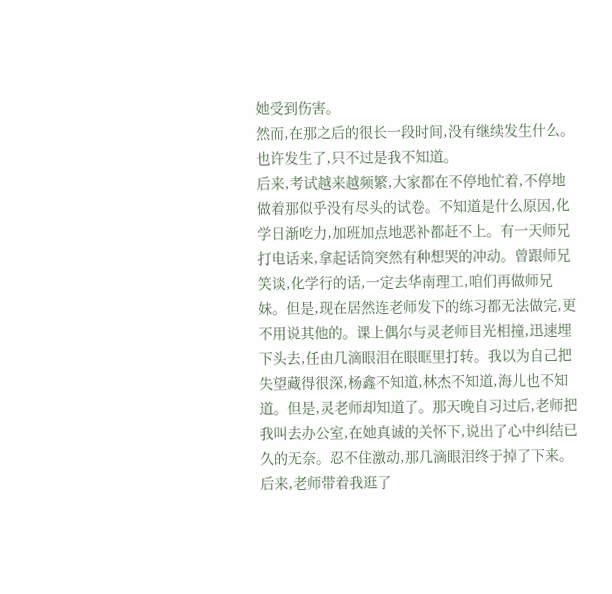她受到伤害。
然而,在那之后的很长一段时间,没有继续发生什么。也许发生了,只不过是我不知道。
后来,考试越来越频繁,大家都在不停地忙着,不停地做着那似乎没有尽头的试卷。不知道是什么原因,化学日渐吃力,加班加点地恶补都赶不上。有一天师兄打电话来,拿起话筒突然有种想哭的冲动。曾跟师兄笑谈,化学行的话,一定去华南理工,咱们再做师兄妹。但是,现在居然连老师发下的练习都无法做完,更不用说其他的。课上偶尔与灵老师目光相撞,迅速埋下头去,任由几滴眼泪在眼眶里打转。我以为自己把失望藏得很深,杨鑫不知道,林杰不知道,海儿也不知道。但是,灵老师却知道了。那天晚自习过后,老师把我叫去办公室,在她真诚的关怀下,说出了心中纠结已久的无奈。忍不住激动,那几滴眼泪终于掉了下来。后来,老师带着我逛了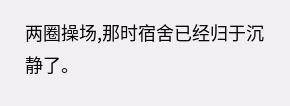两圈操场,那时宿舍已经归于沉静了。